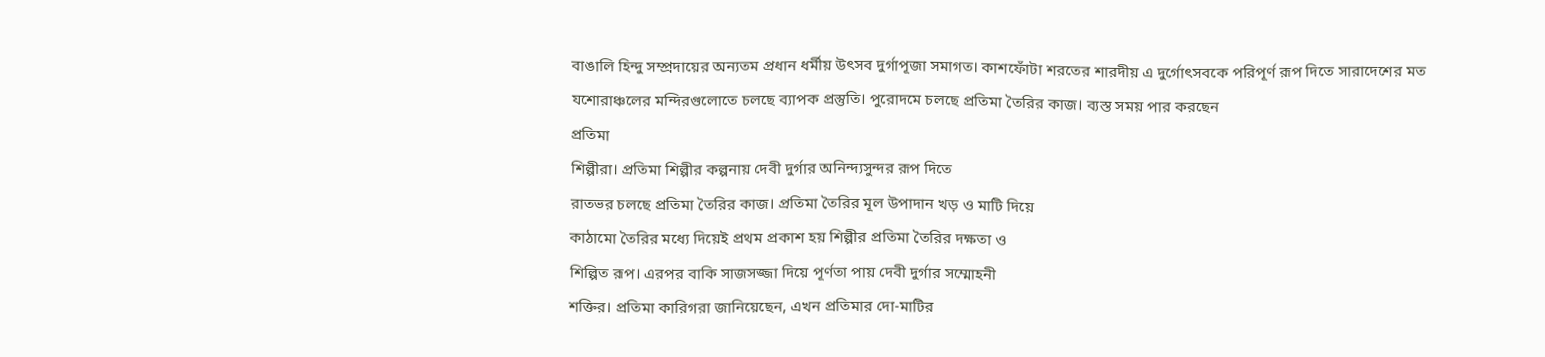বাঙালি হিন্দু সম্প্রদায়ের অন্যতম প্রধান ধর্মীয় উৎসব দুর্গাপূজা সমাগত। কাশফোঁটা শরতের শারদীয় এ দুর্গোৎসবকে পরিপূর্ণ রূপ দিতে সারাদেশের মত যশোরাঞ্চলের মন্দিরগুলোতে চলছে ব্যাপক প্রস্তুতি। পুরোদমে চলছে প্রতিমা তৈরির কাজ। ব্যস্ত সময় পার করছেন
প্রতিমা
শিল্পীরা। প্রতিমা শিল্পীর কল্পনায় দেবী দুর্গার অনিন্দ্যসুন্দর রূপ দিতে
রাতভর চলছে প্রতিমা তৈরির কাজ। প্রতিমা তৈরির মূল উপাদান খড় ও মাটি দিয়ে
কাঠামো তৈরির মধ্যে দিয়েই প্রথম প্রকাশ হয় শিল্পীর প্রতিমা তৈরির দক্ষতা ও
শিল্পিত রূপ। এরপর বাকি সাজসজ্জা দিয়ে পূর্ণতা পায় দেবী দুর্গার সম্মোহনী
শক্তির। প্রতিমা কারিগরা জানিয়েছেন, এখন প্রতিমার দো-মাটির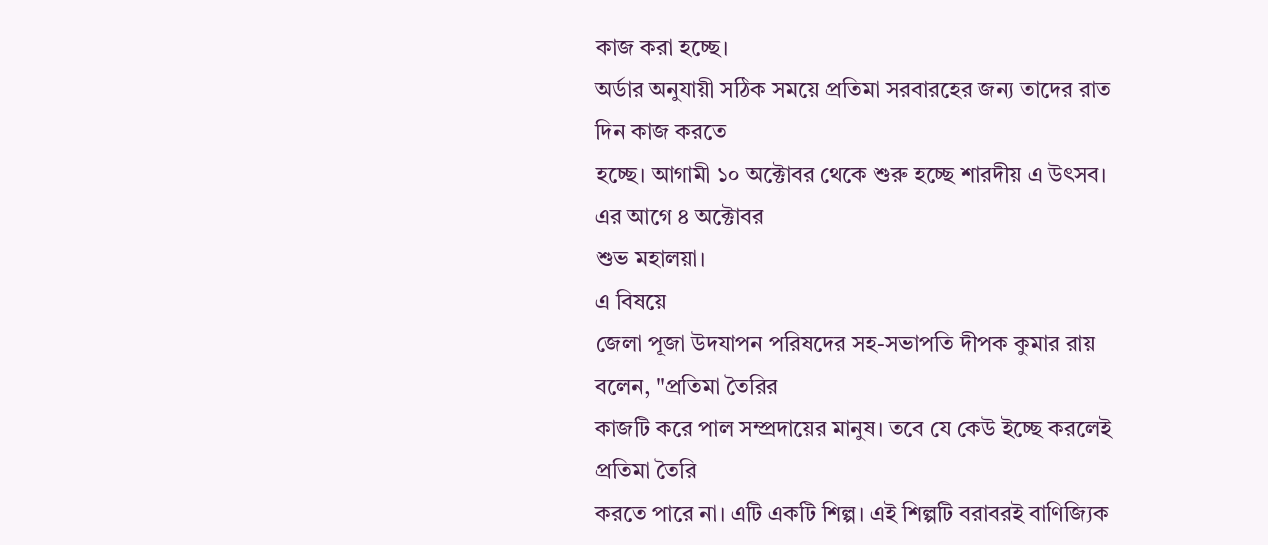কাজ করা হচ্ছে।
অর্ডার অনুযায়ী সঠিক সময়ে প্রতিমা সরবারহের জন্য তাদের রাত দিন কাজ করতে
হচ্ছে। আগামী ১০ অক্টোবর থেকে শুরু হচ্ছে শারদীয় এ উৎসব। এর আগে ৪ অক্টোবর
শুভ মহালয়া।
এ বিষয়ে
জেলা পূজা উদযাপন পরিষদের সহ-সভাপতি দীপক কুমার রায় বলেন, "প্রতিমা তৈরির
কাজটি করে পাল সম্প্রদায়ের মানুষ। তবে যে কেউ ইচ্ছে করলেই প্রতিমা তৈরি
করতে পারে না। এটি একটি শিল্প। এই শিল্পটি বরাবরই বাণিজ্যিক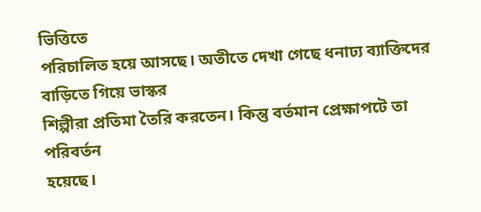ভিত্তিতে
পরিচালিত হয়ে আসছে। অতীতে দেখা গেছে ধনাঢ্য ব্যাক্তিদের বাড়িতে গিয়ে ভাস্কর
শিল্পীরা প্রতিমা তৈরি করতেন। কিন্তু বর্তমান প্রেক্ষাপটে তা পরিবর্তন
হয়েছে।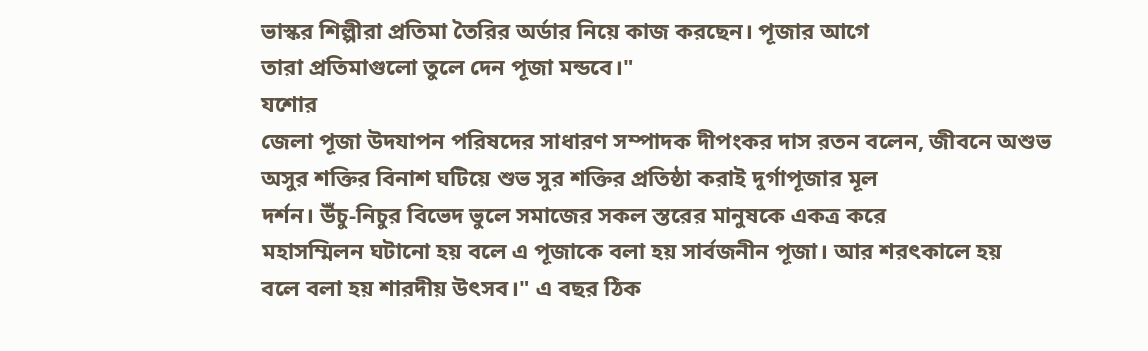ভাস্কর শিল্পীরা প্রতিমা তৈরির অর্ডার নিয়ে কাজ করছেন। পূজার আগে
তারা প্রতিমাগুলো তুলে দেন পূজা মন্ডবে।"
যশোর
জেলা পূজা উদযাপন পরিষদের সাধারণ সম্পাদক দীপংকর দাস রতন বলেন, জীবনে অশুভ
অসুর শক্তির বিনাশ ঘটিয়ে শুভ সুর শক্তির প্রতিষ্ঠা করাই দুর্গাপূজার মূল
দর্শন। উঁচু-নিচুর বিভেদ ভুলে সমাজের সকল স্তরের মানুষকে একত্র করে
মহাসম্মিলন ঘটানো হয় বলে এ পূজাকে বলা হয় সার্বজনীন পূজা। আর শরৎকালে হয়
বলে বলা হয় শারদীয় উৎসব।" এ বছর ঠিক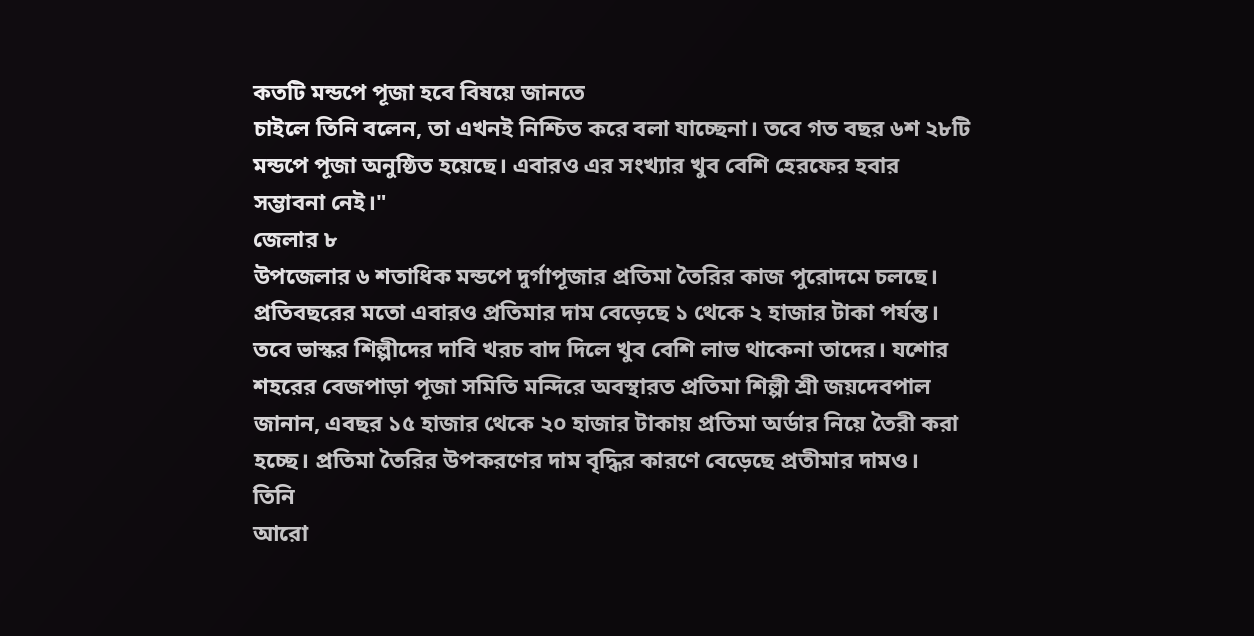কতটি মন্ডপে পূজা হবে বিষয়ে জানতে
চাইলে তিনি বলেন, তা এখনই নিশ্চিত করে বলা যাচ্ছেনা। তবে গত বছর ৬শ ২৮টি
মন্ডপে পূজা অনুষ্ঠিত হয়েছে। এবারও এর সংখ্যার খুব বেশি হেরফের হবার
সম্ভাবনা নেই।"
জেলার ৮
উপজেলার ৬ শতাধিক মন্ডপে দুর্গাপূজার প্রতিমা তৈরির কাজ পুরোদমে চলছে।
প্রতিবছরের মতো এবারও প্রতিমার দাম বেড়েছে ১ থেকে ২ হাজার টাকা পর্যন্ত।
তবে ভাস্কর শিল্পীদের দাবি খরচ বাদ দিলে খুব বেশি লাভ থাকেনা তাদের। যশোর
শহরের বেজপাড়া পূজা সমিতি মন্দিরে অবস্থারত প্রতিমা শিল্পী শ্রী জয়দেবপাল
জানান, এবছর ১৫ হাজার থেকে ২০ হাজার টাকায় প্রতিমা অর্ডার নিয়ে তৈরী করা
হচ্ছে। প্রতিমা তৈরির উপকরণের দাম বৃদ্ধির কারণে বেড়েছে প্রতীমার দামও।
তিনি
আরো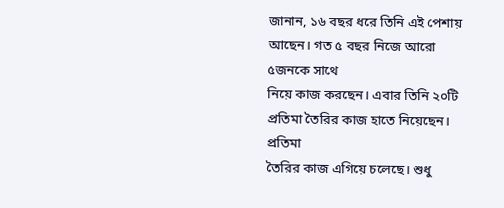জানান, ১৬ বছর ধরে তিনি এই পেশায় আছেন। গত ৫ বছর নিজে আরো ৫জনকে সাথে
নিয়ে কাজ করছেন। এবার তিনি ২০টি প্রতিমা তৈরির কাজ হাতে নিয়েছেন। প্রতিমা
তৈরির কাজ এগিয়ে চলেছে। শুধু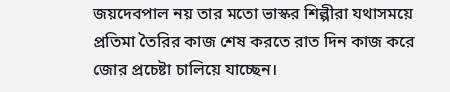জয়দেবপাল নয় তার মতো ভাস্কর শিল্পীরা যথাসময়ে
প্রতিমা তৈরির কাজ শেষ করতে রাত দিন কাজ করে জোর প্রচেষ্টা চালিয়ে যাচ্ছেন।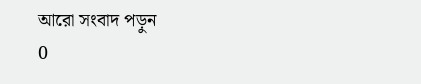আরো সংবাদ পড়ুন
0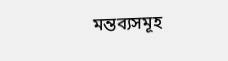মন্তব্যসমূহ